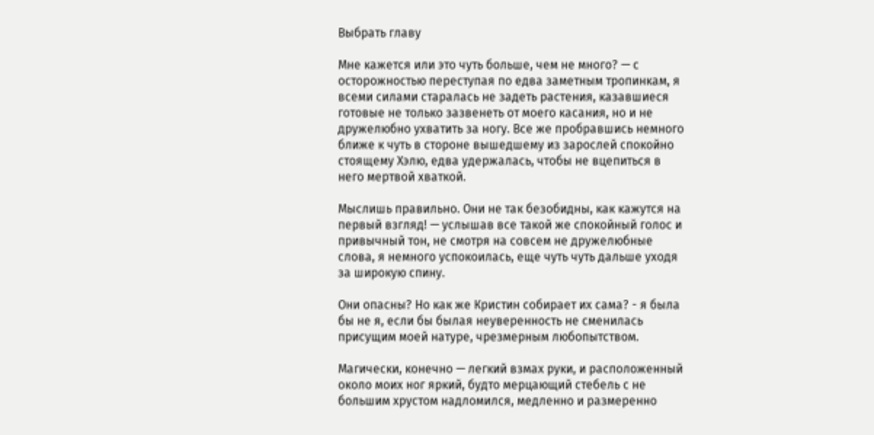Выбрать главу

Мне кажется или это чуть больше, чем не много? — с осторожностью переступая по едва заметным тропинкам, я всеми силами старалась не задеть растения, казавшиеся готовые не только зазвенеть от моего касания, но и не дружелюбно ухватить за ногу. Все же пробравшись немного ближе к чуть в стороне вышедшему из зарослей спокойно стоящему Хэлю, едва удержалась, чтобы не вцепиться в него мертвой хваткой.

Мыслишь правильно. Они не так безобидны, как кажутся на первый взгляд! — услышав все такой же спокойный голос и привычный тон, не смотря на совсем не дружелюбные слова, я немного успокоилась, еще чуть чуть дальше уходя за широкую спину.

Они опасны? Но как же Кристин собирает их сама? - я была бы не я, если бы былая неуверенность не сменилась присущим моей натуре, чрезмерным любопытством.

Магически, конечно — легкий взмах руки, и расположенный около моих ног яркий, будто мерцающий стебель с не большим хрустом надломился, медленно и размеренно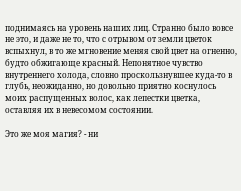поднимаясь на уровень наших лиц. Странно было вовсе не это, и даже не то, что с отрывом от земли цветок вспыхнул, в то же мгновение меняя свой цвет на огненно, будто обжигающе красный. Непонятное чувство внутреннего холода, словно проскользнувшее куда-то в глубь, неожиданно, но довольно приятно коснулось моих распущенных волос, как лепестки цветка, оставляя их в невесомом состоянии.

Это же моя магия? - ни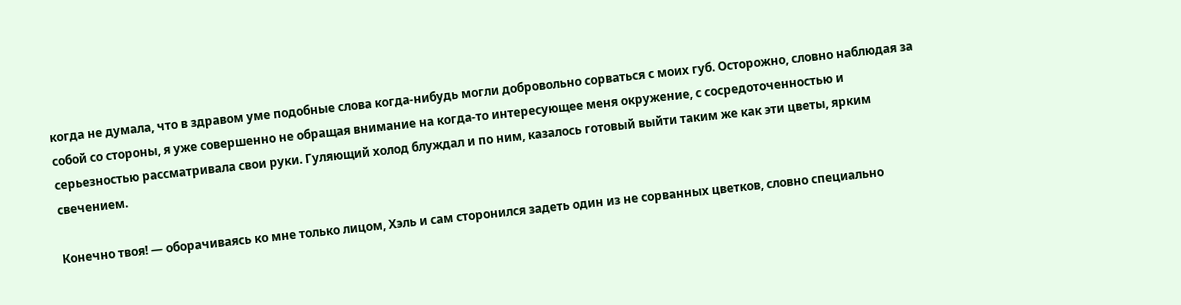когда не думала, что в здравом уме подобные слова когда-нибудь могли добровольно сорваться с моих губ. Осторожно, словно наблюдая за собой со стороны, я уже совершенно не обращая внимание на когда-то интересующее меня окружение, с сосредоточенностью и серьезностью рассматривала свои руки. Гуляющий холод блуждал и по ним, казалось готовый выйти таким же как эти цветы, ярким свечением.

Конечно твоя! — оборачиваясь ко мне только лицом, Хэль и сам сторонился задеть один из не сорванных цветков, словно специально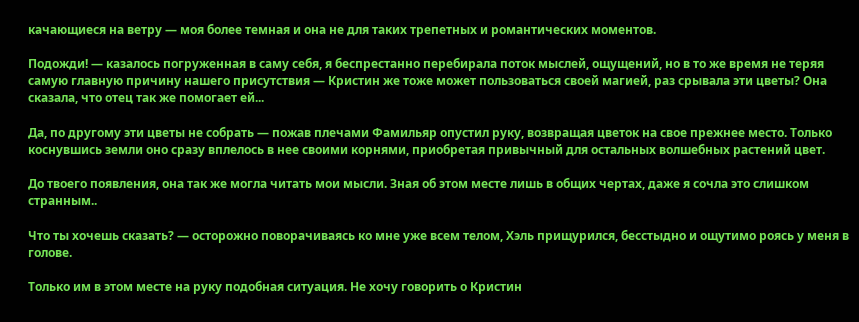качающиеся на ветру — моя более темная и она не для таких трепетных и романтических моментов.

Подожди! — казалось погруженная в саму себя, я беспрестанно перебирала поток мыслей, ощущений, но в то же время не теряя самую главную причину нашего присутствия — Кристин же тоже может пользоваться своей магией, раз срывала эти цветы? Она сказала, что отец так же помогает ей...

Да, по другому эти цветы не собрать — пожав плечами Фамильяр опустил руку, возвращая цветок на свое прежнее место. Только коснувшись земли оно сразу вплелось в нее своими корнями, приобретая привычный для остальных волшебных растений цвет.

До твоего появления, она так же могла читать мои мысли. Зная об этом месте лишь в общих чертах, даже я сочла это слишком странным..

Что ты хочешь сказать? — осторожно поворачиваясь ко мне уже всем телом, Хэль прищурился, бесстыдно и ощутимо роясь у меня в голове.

Только им в этом месте на руку подобная ситуация. Не хочу говорить о Кристин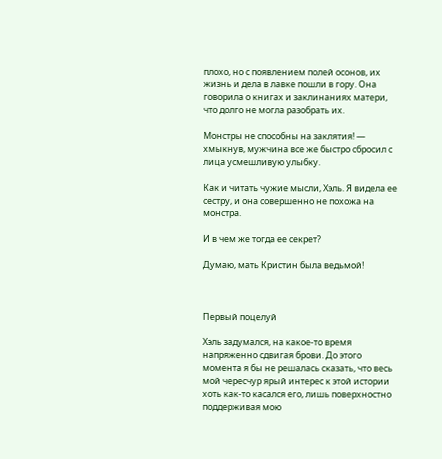плохо, но с появлением полей осонов, их жизнь и дела в лавке пошли в гору. Она говорила о книгах и заклинаниях матери, что долго не могла разобрать их.

Монстры не способны на заклятия! — хмыкнув, мужчина все же быстро сбросил с лица усмешливую улыбку.

Как и читать чужие мысли, Хэль. Я видела ее сестру, и она совершенно не похожа на монстра.

И в чем же тогда ее секрет?

Думаю, мать Кристин была ведьмой!



Первый поцелуй

Хэль задумался, на какое-то время напряженно сдвигая брови. До этого момента я бы не решалась сказать, что весь мой чересчур ярый интерес к этой истории хоть как-то касался его, лишь поверхностно поддерживая мою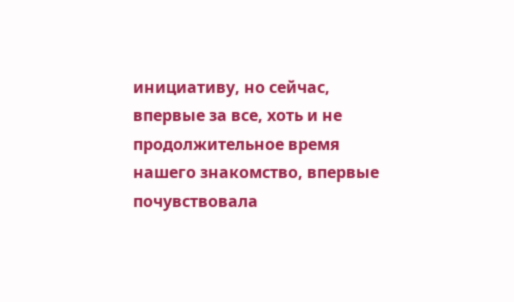инициативу, но сейчас, впервые за все, хоть и не продолжительное время нашего знакомство, впервые почувствовала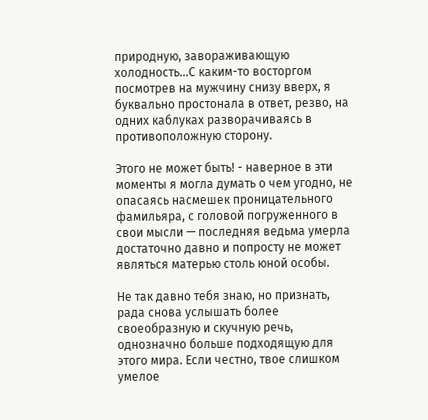природную, завораживающую холодность...С каким-то восторгом посмотрев на мужчину снизу вверх, я буквально простонала в ответ, резво, на одних каблуках разворачиваясь в противоположную сторону.

Этого не может быть! - наверное в эти моменты я могла думать о чем угодно, не опасаясь насмешек проницательного фамильяра, с головой погруженного в свои мысли — последняя ведьма умерла достаточно давно и попросту не может являться матерью столь юной особы.

Не так давно тебя знаю, но признать, рада снова услышать более своеобразную и скучную речь, однозначно больше подходящую для этого мира. Если честно, твое слишком умелое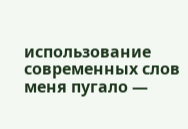использование современных слов меня пугало —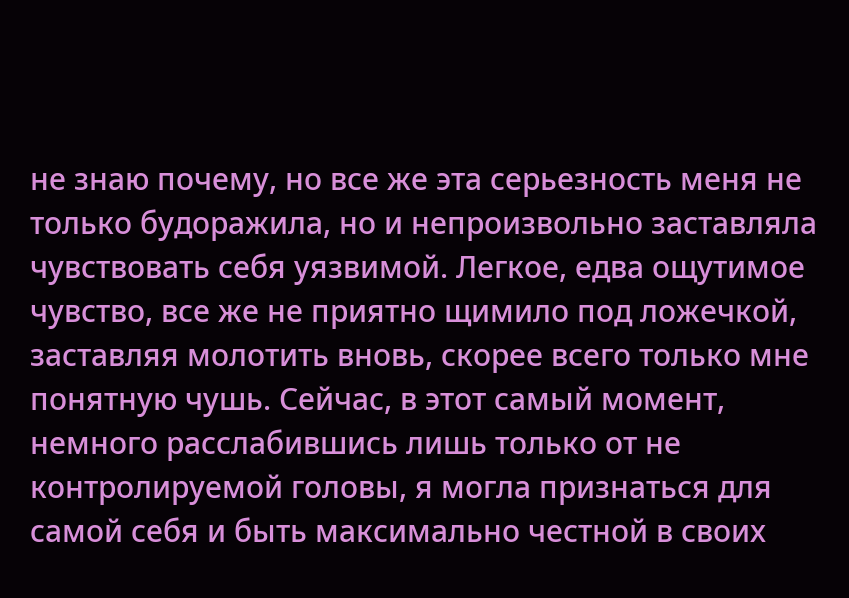не знаю почему, но все же эта серьезность меня не только будоражила, но и непроизвольно заставляла чувствовать себя уязвимой. Легкое, едва ощутимое чувство, все же не приятно щимило под ложечкой, заставляя молотить вновь, скорее всего только мне понятную чушь. Сейчас, в этот самый момент, немного расслабившись лишь только от не контролируемой головы, я могла признаться для самой себя и быть максимально честной в своих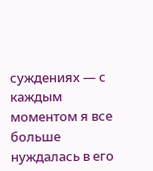суждениях — с каждым моментом я все больше нуждалась в его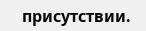присутствии.